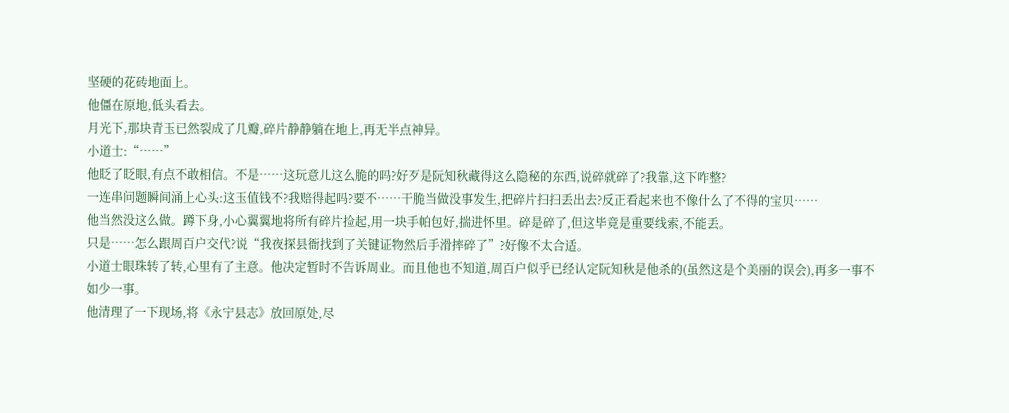坚硬的花砖地面上。
他僵在原地,低头看去。
月光下,那块青玉已然裂成了几瓣,碎片静静躺在地上,再无半点神异。
小道士:“……”
他眨了眨眼,有点不敢相信。不是……这玩意儿这么脆的吗?好歹是阮知秋藏得这么隐秘的东西,说碎就碎了?我靠,这下咋整?
一连串问题瞬间涌上心头:这玉值钱不?我赔得起吗?要不……干脆当做没事发生,把碎片扫扫丢出去?反正看起来也不像什么了不得的宝贝……
他当然没这么做。蹲下身,小心翼翼地将所有碎片捡起,用一块手帕包好,揣进怀里。碎是碎了,但这毕竟是重要线索,不能丢。
只是……怎么跟周百户交代?说“我夜探县衙找到了关键证物然后手滑摔碎了”?好像不太合适。
小道士眼珠转了转,心里有了主意。他决定暂时不告诉周业。而且他也不知道,周百户似乎已经认定阮知秋是他杀的(虽然这是个美丽的误会),再多一事不如少一事。
他清理了一下现场,将《永宁县志》放回原处,尽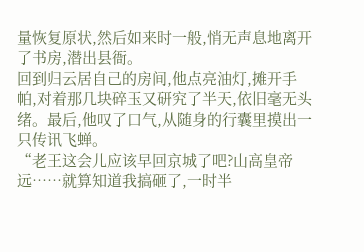量恢复原状,然后如来时一般,悄无声息地离开了书房,潜出县衙。
回到归云居自己的房间,他点亮油灯,摊开手帕,对着那几块碎玉又研究了半天,依旧毫无头绪。最后,他叹了口气,从随身的行囊里摸出一只传讯飞蝉。
“老王这会儿应该早回京城了吧?山高皇帝远……就算知道我搞砸了,一时半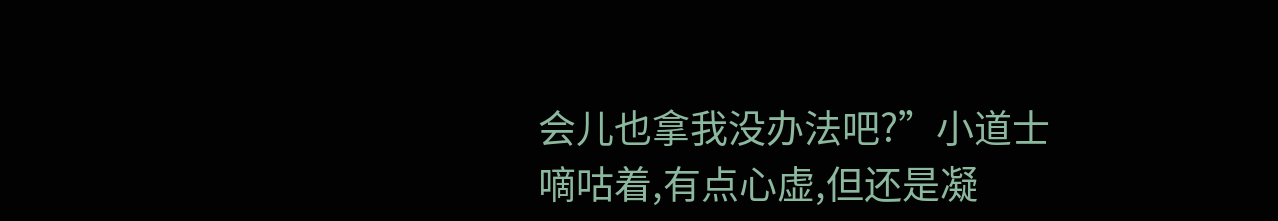会儿也拿我没办法吧?”小道士嘀咕着,有点心虚,但还是凝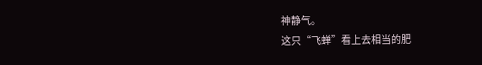神静气。
这只“飞蝉”看上去相当的肥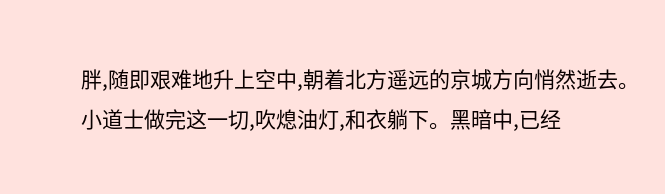胖,随即艰难地升上空中,朝着北方遥远的京城方向悄然逝去。
小道士做完这一切,吹熄油灯,和衣躺下。黑暗中,已经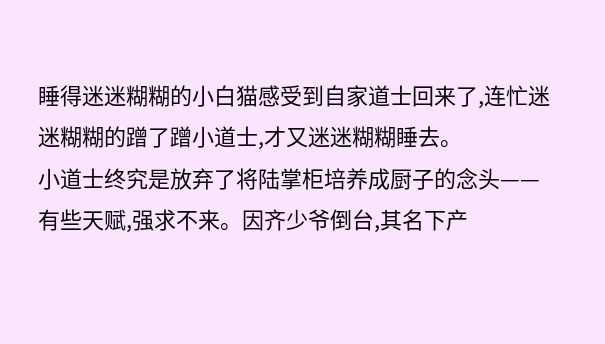睡得迷迷糊糊的小白猫感受到自家道士回来了,连忙迷迷糊糊的蹭了蹭小道士,才又迷迷糊糊睡去。
小道士终究是放弃了将陆掌柜培养成厨子的念头——有些天赋,强求不来。因齐少爷倒台,其名下产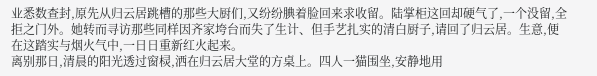业悉数查封,原先从归云居跳槽的那些大厨们,又纷纷腆着脸回来求收留。陆掌柜这回却硬气了,一个没留,全拒之门外。她转而寻访那些同样因齐家垮台而失了生计、但手艺扎实的清白厨子,请回了归云居。生意,便在这踏实与烟火气中,一日日重新红火起来。
离别那日,清晨的阳光透过窗棂,洒在归云居大堂的方桌上。四人一猫围坐,安静地用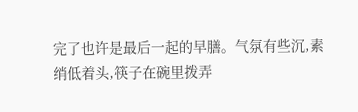完了也许是最后一起的早膳。气氛有些沉,素绡低着头,筷子在碗里拨弄